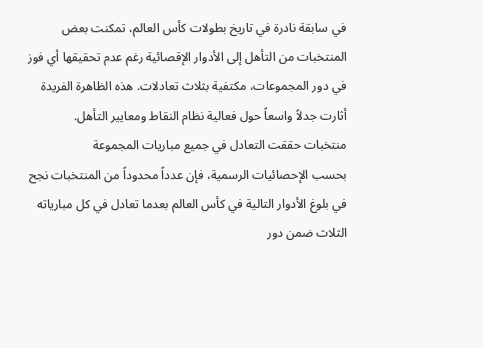في سابقة نادرة في تاريخ بطولات كأس العالم، تمكنت بعض المنتخبات من التأهل إلى الأدوار الإقصائية رغم عدم تحقيقها أي فوز في دور المجموعات، مكتفية بثلاث تعادلات. هذه الظاهرة الفريدة أثارت جدلاً واسعاً حول فعالية نظام النقاط ومعايير التأهل.
منتخبات حققت التعادل في جميع مباريات المجموعة
بحسب الإحصائيات الرسمية، فإن عدداً محدوداً من المنتخبات نجح في بلوغ الأدوار التالية في كأس العالم بعدما تعادل في كل مبارياته الثلاث ضمن دور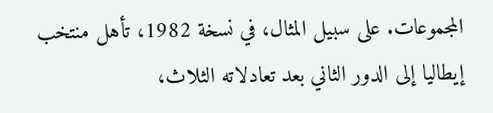المجموعات. على سبيل المثال، في نسخة 1982، تأهل منتخب إيطاليا إلى الدور الثاني بعد تعادلاته الثلاث،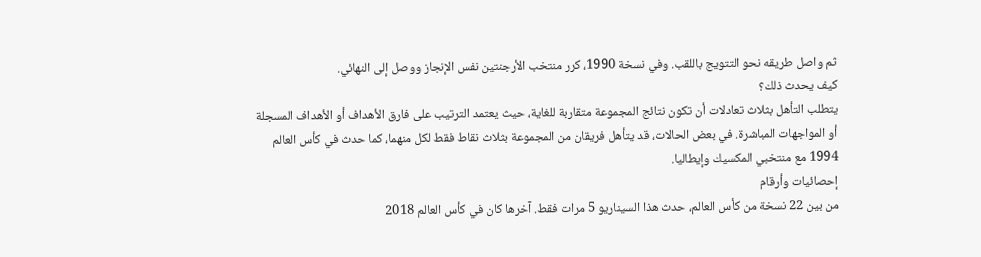ثم واصل طريقه نحو التتويج باللقب. وفي نسخة 1990، كرر منتخب الأرجنتين نفس الإنجاز ووصل إلى النهائي.
كيف يحدث ذلك؟
يتطلب التأهل بثلاث تعادلات أن تكون نتائج المجموعة متقاربة للغاية، حيث يعتمد الترتيب على فارق الأهداف أو الأهداف المسجلة أو المواجهات المباشرة. في بعض الحالات، قد يتأهل فريقان من المجموعة بثلاث نقاط فقط لكل منهما، كما حدث في كأس العالم 1994 مع منتخبي المكسيك وإيطاليا.
إحصائيات وأرقام
من بين 22 نسخة من كأس العالم، حدث هذا السيناريو 5 مرات فقط. آخرها كان في كأس العالم 2018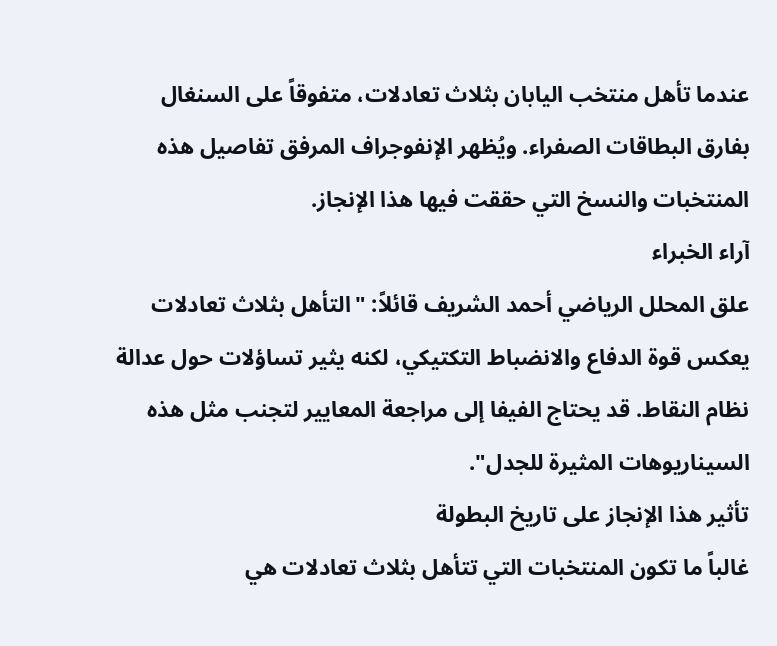عندما تأهل منتخب اليابان بثلاث تعادلات، متفوقاً على السنغال بفارق البطاقات الصفراء. ويُظهر الإنفوجراف المرفق تفاصيل هذه المنتخبات والنسخ التي حققت فيها هذا الإنجاز.
آراء الخبراء
علق المحلل الرياضي أحمد الشريف قائلاً: "التأهل بثلاث تعادلات يعكس قوة الدفاع والانضباط التكتيكي، لكنه يثير تساؤلات حول عدالة نظام النقاط. قد يحتاج الفيفا إلى مراجعة المعايير لتجنب مثل هذه السيناريوهات المثيرة للجدل".
تأثير هذا الإنجاز على تاريخ البطولة
غالباً ما تكون المنتخبات التي تتأهل بثلاث تعادلات هي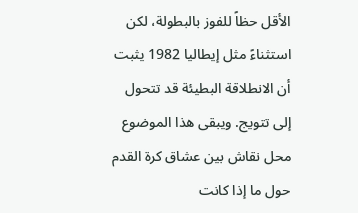الأقل حظاً للفوز بالبطولة، لكن استثناءً مثل إيطاليا 1982 يثبت أن الانطلاقة البطيئة قد تتحول إلى تتويج. ويبقى هذا الموضوع محل نقاش بين عشاق كرة القدم حول ما إذا كانت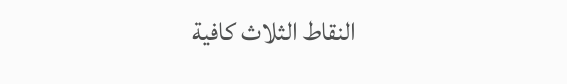النقاط الثلاث كافية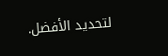لتحديد الأفضل.